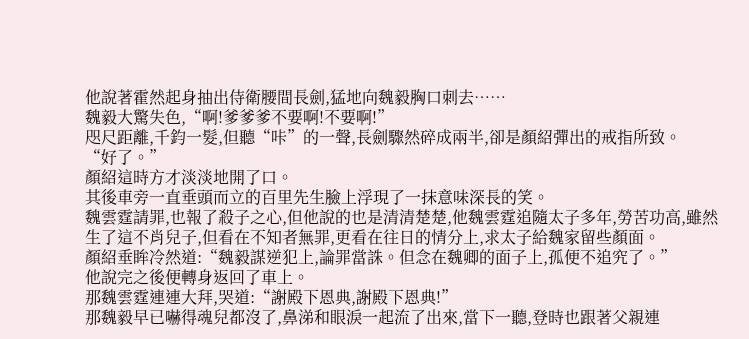他說著霍然起身抽出侍衛腰間長劍,猛地向魏毅胸口刺去……
魏毅大驚失色,“啊!爹爹爹不要啊!不要啊!”
咫尺距離,千鈞一髮,但聽“咔”的一聲,長劍驟然碎成兩半,卻是顏紹彈出的戒指所致。
“好了。”
顏紹這時方才淡淡地開了口。
其後車旁一直垂頭而立的百里先生臉上浮現了一抹意味深長的笑。
魏雲霆請罪,也報了殺子之心,但他說的也是清清楚楚,他魏雲霆追隨太子多年,勞苦功高,雖然生了這不肖兒子,但看在不知者無罪,更看在往日的情分上,求太子給魏家留些顏面。
顏紹垂眸冷然道:“魏毅謀逆犯上,論罪當誅。但念在魏卿的面子上,孤便不追究了。”
他說完之後便轉身返回了車上。
那魏雲霆連連大拜,哭道:“謝殿下恩典,謝殿下恩典!”
那魏毅早已嚇得魂兒都沒了,鼻涕和眼淚一起流了出來,當下一聽,登時也跟著父親連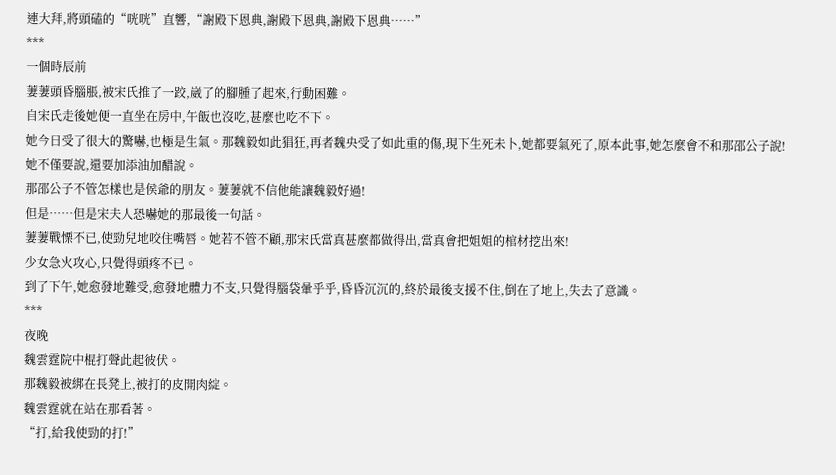連大拜,將頭磕的“咣咣”直響,“謝殿下恩典,謝殿下恩典,謝殿下恩典……”
***
一個時辰前
萋萋頭昏腦脹,被宋氏推了一跤,崴了的腳腫了起來,行動困難。
自宋氏走後她便一直坐在房中,午飯也沒吃,甚麼也吃不下。
她今日受了很大的驚嚇,也極是生氣。那魏毅如此猖狂,再者魏央受了如此重的傷,現下生死未卜,她都要氣死了,原本此事,她怎麼會不和那邵公子說!
她不僅要說,還要加添油加醋說。
那邵公子不管怎樣也是侯爺的朋友。萋萋就不信他能讓魏毅好過!
但是……但是宋夫人恐嚇她的那最後一句話。
萋萋戰慄不已,使勁兒地咬住嘴唇。她若不管不顧,那宋氏當真甚麼都做得出,當真會把姐姐的棺材挖出來!
少女急火攻心,只覺得頭疼不已。
到了下午,她愈發地難受,愈發地體力不支,只覺得腦袋暈乎乎,昏昏沉沉的,終於最後支援不住,倒在了地上,失去了意識。
***
夜晚
魏雲霆院中棍打聲此起彼伏。
那魏毅被綁在長凳上,被打的皮開肉綻。
魏雲霆就在站在那看著。
“打,給我使勁的打!”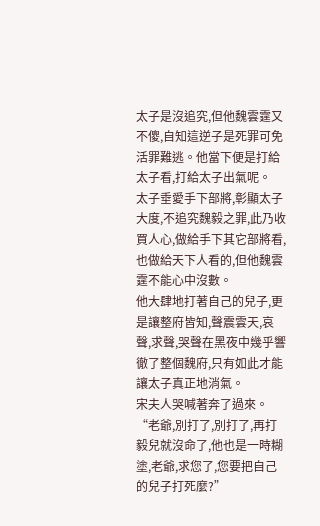太子是沒追究,但他魏雲霆又不傻,自知這逆子是死罪可免活罪難逃。他當下便是打給太子看,打給太子出氣呢。
太子垂愛手下部將,彰顯太子大度,不追究魏毅之罪,此乃收買人心,做給手下其它部將看,也做給天下人看的,但他魏雲霆不能心中沒數。
他大肆地打著自己的兒子,更是讓整府皆知,聲震雲天,哀聲,求聲,哭聲在黑夜中幾乎響徹了整個魏府,只有如此才能讓太子真正地消氣。
宋夫人哭喊著奔了過來。
“老爺,別打了,別打了,再打毅兒就沒命了,他也是一時糊塗,老爺,求您了,您要把自己的兒子打死麼?”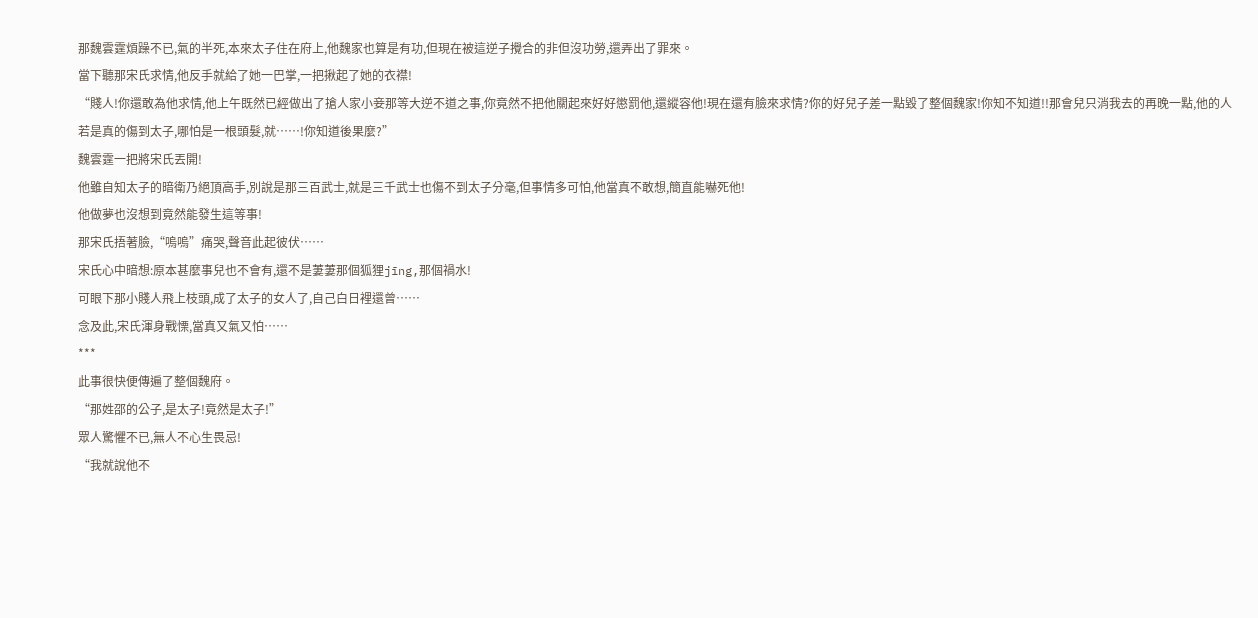那魏雲霆煩躁不已,氣的半死,本來太子住在府上,他魏家也算是有功,但現在被這逆子攪合的非但沒功勞,還弄出了罪來。
當下聽那宋氏求情,他反手就給了她一巴掌,一把揪起了她的衣襟!
“賤人!你還敢為他求情,他上午既然已經做出了搶人家小妾那等大逆不道之事,你竟然不把他關起來好好懲罰他,還縱容他!現在還有臉來求情?你的好兒子差一點毀了整個魏家!你知不知道!!那會兒只消我去的再晚一點,他的人若是真的傷到太子,哪怕是一根頭髮,就……!你知道後果麼?”
魏雲霆一把將宋氏丟開!
他雖自知太子的暗衛乃絕頂高手,別說是那三百武士,就是三千武士也傷不到太子分毫,但事情多可怕,他當真不敢想,簡直能嚇死他!
他做夢也沒想到竟然能發生這等事!
那宋氏捂著臉,“嗚嗚”痛哭,聲音此起彼伏……
宋氏心中暗想:原本甚麼事兒也不會有,還不是萋萋那個狐狸jīng,那個禍水!
可眼下那小賤人飛上枝頭,成了太子的女人了,自己白日裡還曾……
念及此,宋氏渾身戰慄,當真又氣又怕……
***
此事很快便傳遍了整個魏府。
“那姓邵的公子,是太子!竟然是太子!”
眾人驚懼不已,無人不心生畏忌!
“我就說他不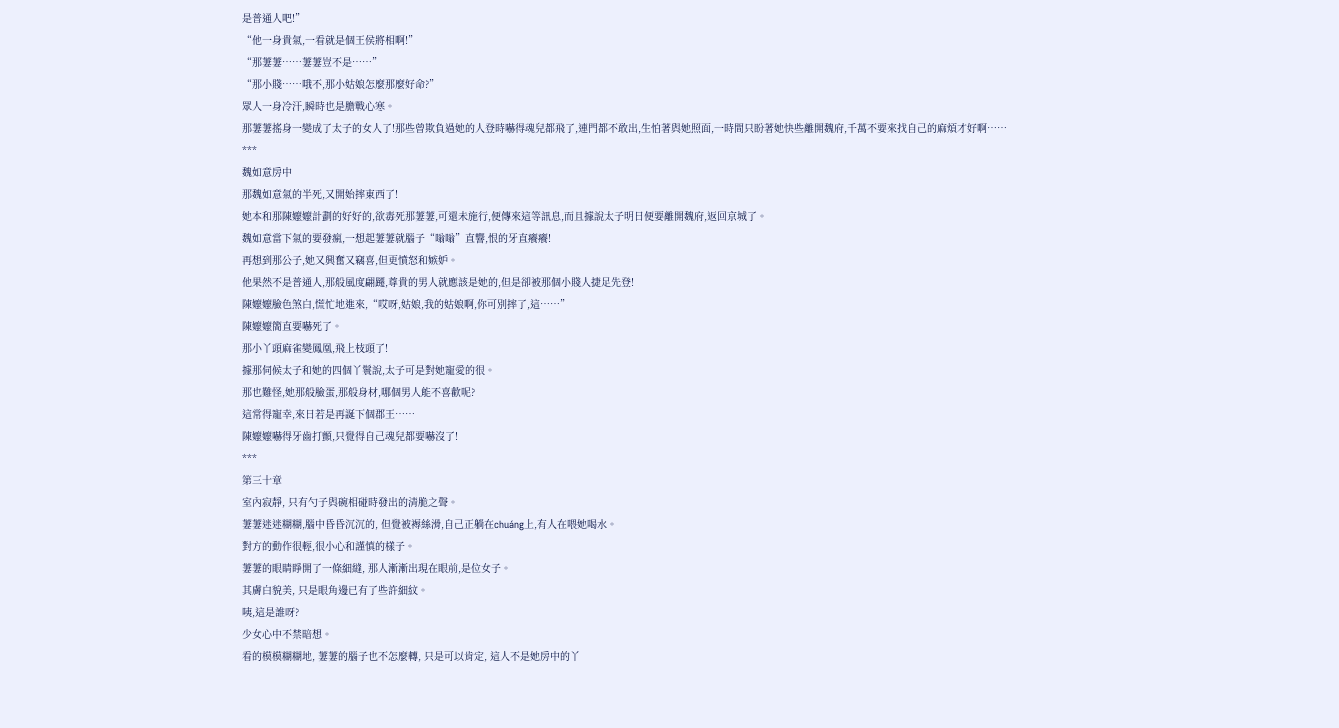是普通人吧!”
“他一身貴氣,一看就是個王侯將相啊!”
“那萋萋……萋萋豈不是……”
“那小賤……哦不,那小姑娘怎麼那麼好命?”
眾人一身冷汗,瞬時也是膽戰心寒。
那萋萋搖身一變成了太子的女人了!那些曾欺負過她的人登時嚇得魂兒都飛了,連門都不敢出,生怕著與她照面,一時間只盼著她快些離開魏府,千萬不要來找自己的麻煩才好啊……
***
魏如意房中
那魏如意氣的半死,又開始摔東西了!
她本和那陳嬤嬤計劃的好好的,欲毒死那萋萋,可還未施行,便傳來這等訊息,而且據說太子明日便要離開魏府,返回京城了。
魏如意當下氣的要發瘋,一想起萋萋就腦子“嗡嗡”直響,恨的牙直癢癢!
再想到那公子,她又興奮又竊喜,但更憤怒和嫉妒。
他果然不是普通人,那般風度翩躚,尊貴的男人就應該是她的,但是卻被那個小賤人捷足先登!
陳嬤嬤臉色煞白,慌忙地進來,“哎呀,姑娘,我的姑娘啊,你可別摔了,這……”
陳嬤嬤簡直要嚇死了。
那小丫頭麻雀變鳳凰,飛上枝頭了!
據那伺候太子和她的四個丫鬟說,太子可是對她寵愛的很。
那也難怪,她那般臉蛋,那般身材,哪個男人能不喜歡呢?
這常得寵幸,來日若是再誕下個郡王……
陳嬤嬤嚇得牙齒打顫,只覺得自己魂兒都要嚇沒了!
***
第三十章
室內寂靜, 只有勺子與碗相碰時發出的清脆之聲。
萋萋迷迷糊糊,腦中昏昏沉沉的, 但覺被褥絲滑,自己正躺在chuáng上,有人在喂她喝水。
對方的動作很輕,很小心和謹慎的樣子。
萋萋的眼睛睜開了一條細縫, 那人漸漸出現在眼前,是位女子。
其膚白貌美, 只是眼角邊已有了些許細紋。
咦,這是誰呀?
少女心中不禁暗想。
看的模模糊糊地, 萋萋的腦子也不怎麼轉, 只是可以肯定, 這人不是她房中的丫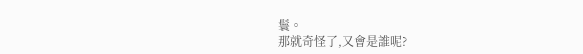鬟。
那就奇怪了,又會是誰呢?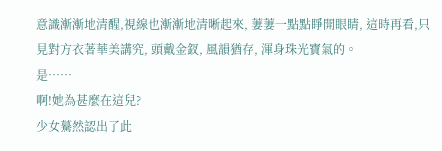意識漸漸地清醒,視線也漸漸地清晰起來, 萋萋一點點睜開眼睛, 這時再看,只見對方衣著華美講究, 頭戴金釵, 風韻猶存, 渾身珠光寶氣的。
是……
啊!她為甚麼在這兒?
少女驀然認出了此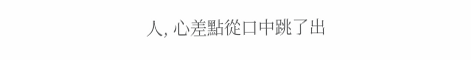人, 心差點從口中跳了出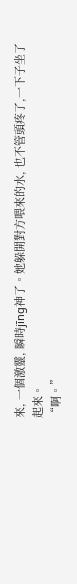來, 一個激靈, 瞬時jīng神了。她躲開對方喂來的水, 也不管頭疼了,一下子坐了起來。
“啊。”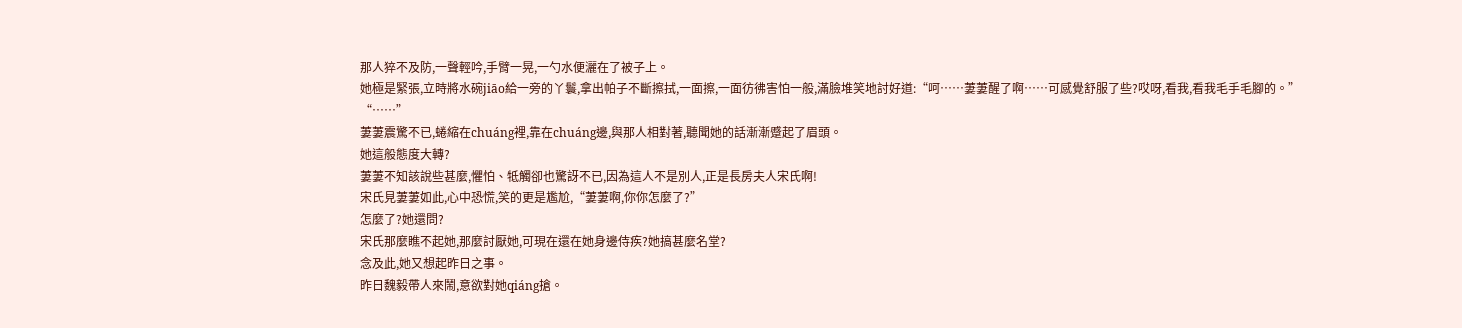那人猝不及防,一聲輕吟,手臂一晃,一勺水便灑在了被子上。
她極是緊張,立時將水碗jiāo給一旁的丫鬟,拿出帕子不斷擦拭,一面擦,一面彷彿害怕一般,滿臉堆笑地討好道:“呵……萋萋醒了啊……可感覺舒服了些?哎呀,看我,看我毛手毛腳的。”
“……”
萋萋震驚不已,蜷縮在chuáng裡,靠在chuáng邊,與那人相對著,聽聞她的話漸漸蹙起了眉頭。
她這般態度大轉?
萋萋不知該說些甚麼,懼怕、牴觸卻也驚訝不已,因為這人不是別人,正是長房夫人宋氏啊!
宋氏見萋萋如此,心中恐慌,笑的更是尷尬,“萋萋啊,你你怎麼了?”
怎麼了?她還問?
宋氏那麼瞧不起她,那麼討厭她,可現在還在她身邊侍疾?她搞甚麼名堂?
念及此,她又想起昨日之事。
昨日魏毅帶人來鬧,意欲對她qiáng搶。